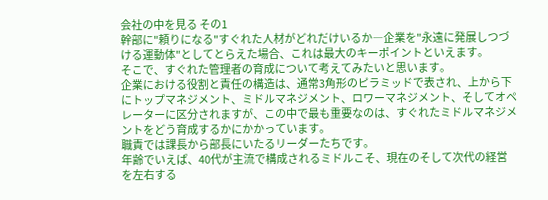会社の中を見る その1
幹部に"頼りになる"すぐれた人材がどれだけいるか―企業を"永遠に発展しつづける運動体"としてとらえた場合、これは最大のキーポイントといえます。
そこで、すぐれた管理者の育成について考えてみたいと思います。
企業における役割と責任の構造は、通常3角形のピラミッドで表され、上から下にトップマネジメント、ミドルマネジメント、ロワーマネジメント、そしてオペレーターに区分されますが、この中で最も重要なのは、すぐれたミドルマネジメントをどう育成するかにかかっています。
職責では課長から部長にいたるリーダーたちです。
年齢でいえぱ、40代が主流で構成されるミドルこそ、現在のそして次代の経営を左右する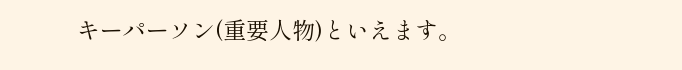キーパーソン(重要人物)といえます。